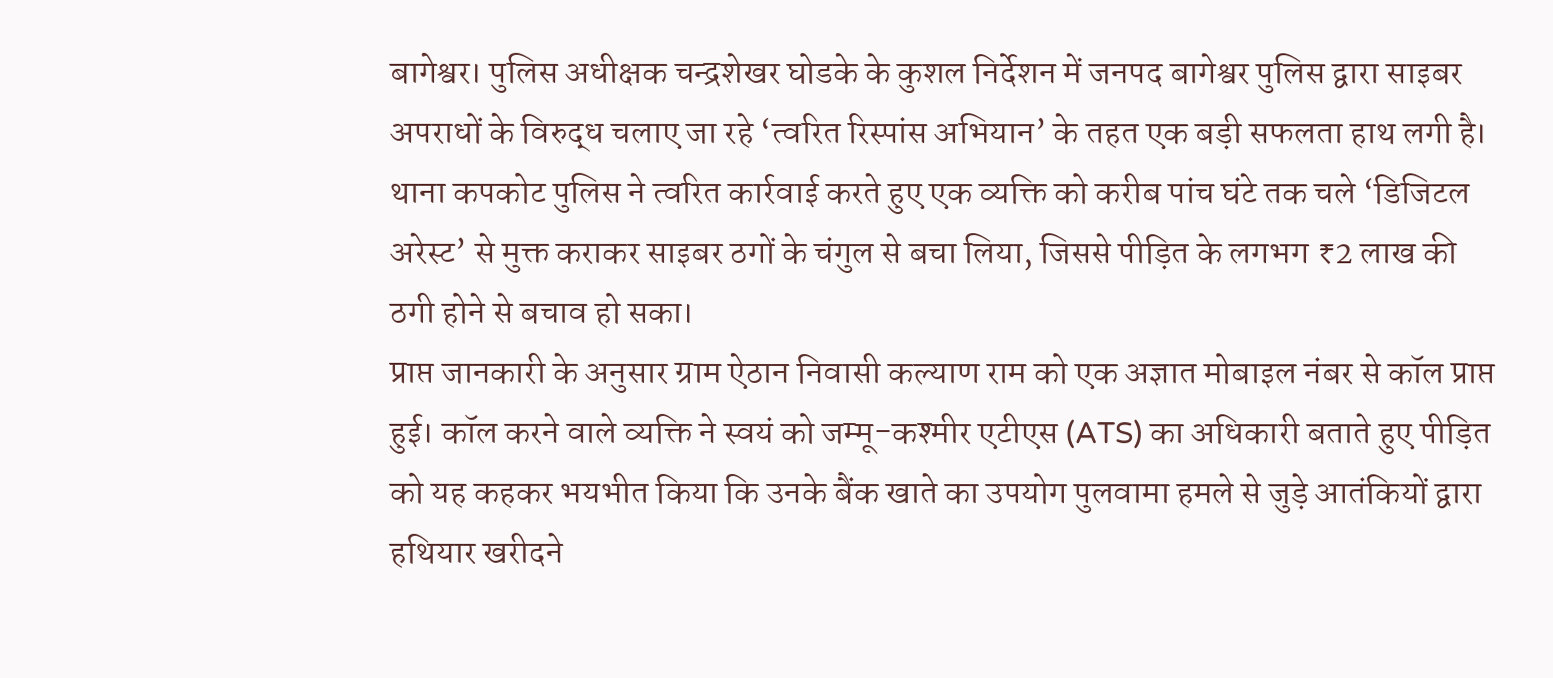बागेश्वर। पुलिस अधीक्षक चन्द्रशेखर घोडके के कुशल निर्देशन में जनपद बागेश्वर पुलिस द्वारा साइबर अपराधों के विरुद्ध चलाए जा रहे ‘त्वरित रिस्पांस अभियान’ के तहत एक बड़ी सफलता हाथ लगी है। थाना कपकोट पुलिस ने त्वरित कार्रवाई करते हुए एक व्यक्ति को करीब पांच घंटे तक चले ‘डिजिटल अरेस्ट’ से मुक्त कराकर साइबर ठगों के चंगुल से बचा लिया, जिससे पीड़ित के लगभग ₹2 लाख की ठगी होने से बचाव हो सका।
प्राप्त जानकारी के अनुसार ग्राम ऐठान निवासी कल्याण राम को एक अज्ञात मोबाइल नंबर से कॉल प्राप्त हुई। कॉल करने वाले व्यक्ति ने स्वयं को जम्मू-कश्मीर एटीएस (ATS) का अधिकारी बताते हुए पीड़ित को यह कहकर भयभीत किया कि उनके बैंक खाते का उपयोग पुलवामा हमले से जुड़े आतंकियों द्वारा हथियार खरीदने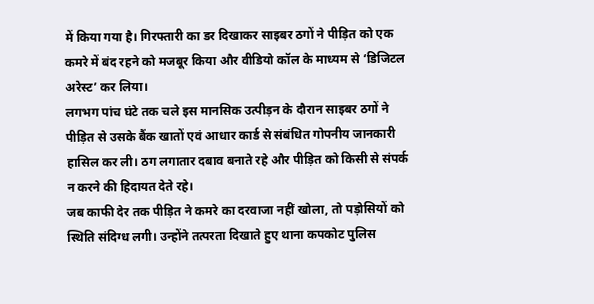में किया गया है। गिरफ्तारी का डर दिखाकर साइबर ठगों ने पीड़ित को एक कमरे में बंद रहने को मजबूर किया और वीडियो कॉल के माध्यम से ‘डिजिटल अरेस्ट’ कर लिया।
लगभग पांच घंटे तक चले इस मानसिक उत्पीड़न के दौरान साइबर ठगों ने पीड़ित से उसके बैंक खातों एवं आधार कार्ड से संबंधित गोपनीय जानकारी हासिल कर ली। ठग लगातार दबाव बनाते रहे और पीड़ित को किसी से संपर्क न करने की हिदायत देते रहे।
जब काफी देर तक पीड़ित ने कमरे का दरवाजा नहीं खोला, तो पड़ोसियों को स्थिति संदिग्ध लगी। उन्होंने तत्परता दिखाते हुए थाना कपकोट पुलिस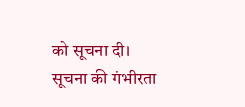को सूचना दी। सूचना की गंभीरता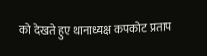को देखते हुए थानाध्यक्ष कपकोट प्रताप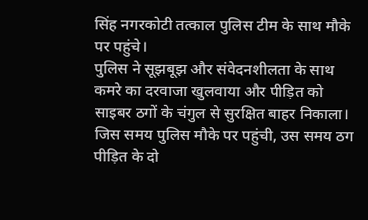सिंह नगरकोटी तत्काल पुलिस टीम के साथ मौके पर पहुंचे।
पुलिस ने सूझबूझ और संवेदनशीलता के साथ कमरे का दरवाजा खुलवाया और पीड़ित को साइबर ठगों के चंगुल से सुरक्षित बाहर निकाला। जिस समय पुलिस मौके पर पहुंची, उस समय ठग पीड़ित के दो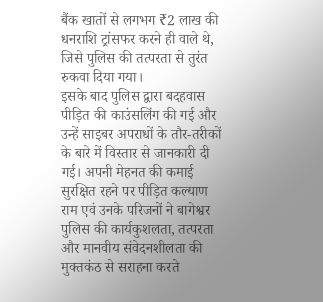बैंक खातों से लगभग ₹2 लाख की धनराशि ट्रांसफर करने ही वाले थे, जिसे पुलिस की तत्परता से तुरंत रुकवा दिया गया।
इसके बाद पुलिस द्वारा बदहवास पीड़ित की काउंसलिंग की गई और उन्हें साइबर अपराधों के तौर-तरीकों के बारे में विस्तार से जानकारी दी गई। अपनी मेहनत की कमाई सुरक्षित रहने पर पीड़ित कल्याण राम एवं उनके परिजनों ने बागेश्वर पुलिस की कार्यकुशलता, तत्परता और मानवीय संवेदनशीलता की मुक्तकंठ से सराहना करते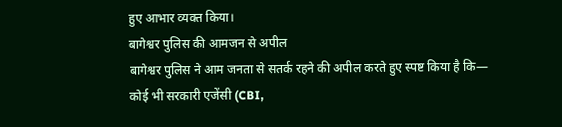हुए आभार व्यक्त किया।
बागेश्वर पुलिस की आमजन से अपील
बागेश्वर पुलिस ने आम जनता से सतर्क रहने की अपील करते हुए स्पष्ट किया है कि—
कोई भी सरकारी एजेंसी (CBI,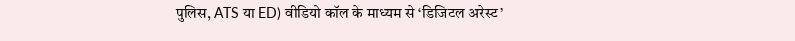पुलिस, ATS या ED) वीडियो कॉल के माध्यम से ‘डिजिटल अरेस्ट’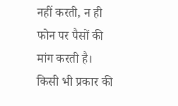नहीं करती, न ही फोन पर पैसों की मांग करती है।
किसी भी प्रकार की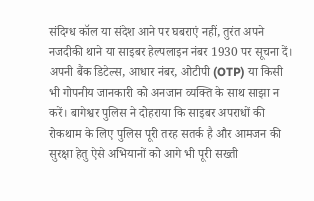संदिग्ध कॉल या संदेश आने पर घबराएं नहीं, तुरंत अपने नजदीकी थाने या साइबर हेल्पलाइन नंबर 1930 पर सूचना दें। अपनी बैंक डिटेल्स, आधार नंबर, ओटीपी (OTP) या किसी भी गोपनीय जानकारी को अनजान व्यक्ति के साथ साझा न करें। बागेश्वर पुलिस ने दोहराया कि साइबर अपराधों की रोकथाम के लिए पुलिस पूरी तरह सतर्क है और आमजन की सुरक्षा हेतु ऐसे अभियानों को आगे भी पूरी सख्ती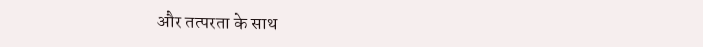और तत्परता के साथ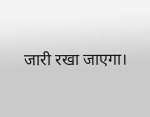जारी रखा जाएगा।